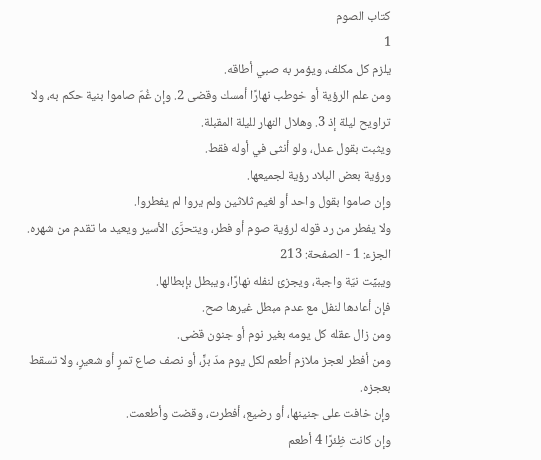كتاب الصوم
1
يلزم كل مكلف، ويؤمر به صبي أطاقه.
ومن علم الرؤية أو خوطب نهارًا أمسك وقضى 2. وإن غُمّ صاموا بنية حكم به، ولا تراويح ليلة إذ 3. وهلال النهار لليلة المقبلة.
ويثبت بقول عدل، ولو أنثى في أوله فقط.
ورؤية بعض البلاد رؤية لجميعها.
وإن صاموا بقول واحد أو لغيم ثلاثين ولم يروا لم يفطروا.
ولا يفطر من رد قوله لرؤية صوم أو فطر، ويتحرَّى الأسير ويعيد ما تقدم من شهره.
الجزء: 1 - الصفحة: 213
ويبيِّت نيّة واجبة، ويجزئ لنفله نهارًا، ويبطل بإبطالها.
فإن أعادها لنفل مع عدم مبطل غيرها صح.
ومن زال عقله كل يومه بغير نوم أو جنون قضى.
ومن أفطر لعجز ملازم أطعم لكل يوم مدّ برٍّ، أو نصف صاع تمرٍ أو شعيرٍ، ولا تسقط بعجزه.
وإن خافت على جنينها، أو رضيع، أفطرت، وقضت وأطعمت.
وإن كانت ظِئرًا 4 أطعم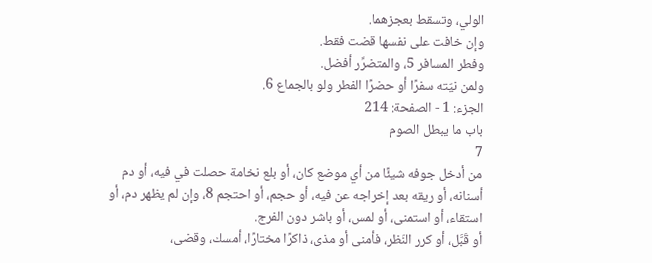الولي، وتسقط بعجزهما.
وإن خافت على نفسها قضت فقط.
وفطر المسافر 5، والمتضرِّر أفضل.
ولمن نيّته سفرًا أو حضرًا الفطر ولو بالجماع 6.
الجزء: 1 - الصفحة: 214
باب ما يبطل الصوم
7
من أدخل جوفه شيئًا من أي موضع كان، أو بلع نخامة حصلت في فيه، أو دم أسنانه، أو ريقه بعد إخراجه عن فيه، أو حجم، أو احتجم 8، وإن لم يظهر دم، أو استقاء، أو استمنى، أو لمس، أو باشر دون الفرج.
أو قَبَّل، أو كرر النَظر، فأمنى أو مذى، ذاكرًا مختارًا، أمسك، وقضى،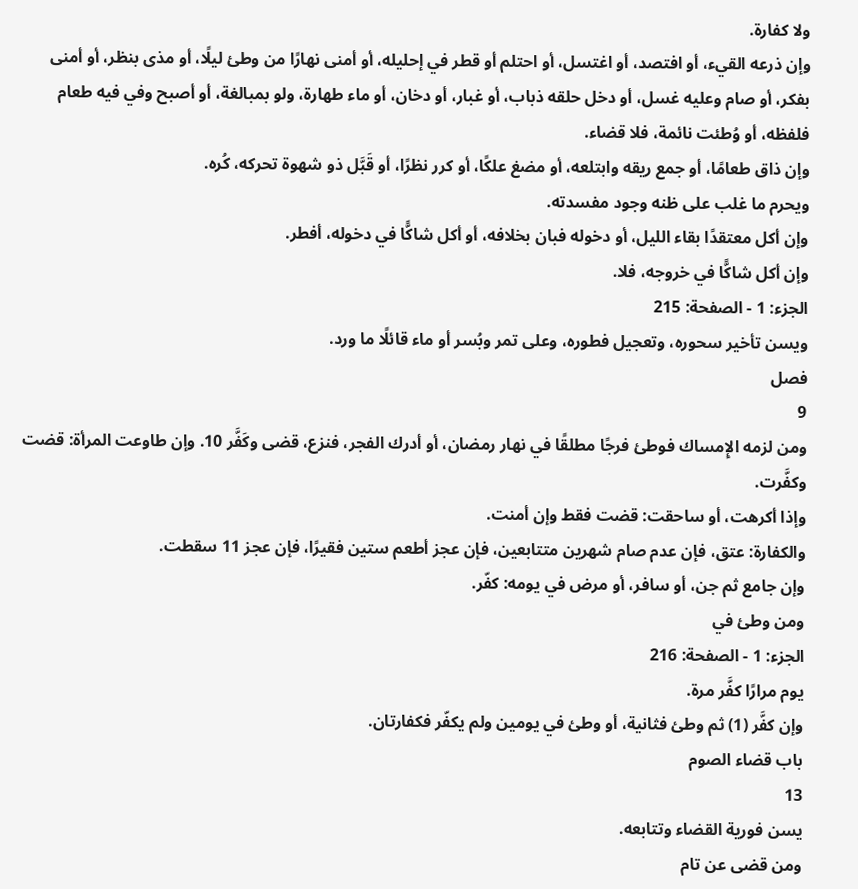ولا كفارة.
وإن ذرعه القيء، أو افتصد، أو اغتسل، أو احتلم أو قطر في إحليله، أو أمنى نهارًا من وطئ ليلًا، أو مذى بنظر، أو أمنى بفكر، أو صام وعليه غسل، أو دخل حلقه ذباب، أو غبار، أو دخان، أو ماء طهارة، ولو بمبالغة، أو أصبح وفي فيه طعام فلفظه، أو وُطئت نائمة، فلا قضاء.
وإن ذاق طعامًا، أو جمع ريقه وابتلعه، أو مضغ علكًا، أو كرر نظرًا، أو قَبَّل ذو شهوة تحركه، كُره.
ويحرم ما غلب على ظنه وجود مفسدته.
وإن أكل معتقدًا بقاء الليل، أو دخوله فبان بخلافه، أو أكل شاكًّا في دخوله، أفطر.
وإن أكل شاكًّا في خروجه، فلا.
الجزء: 1 - الصفحة: 215
ويسن تأخير سحوره، وتعجيل فطوره، وعلى تمر وبُسر أو ماء قائلًا ما ورد.
فصل
9
ومن لزمه الإِمساك فوطئ فرجًا مطلقًا في نهار رمضان، أو أدرك الفجر، فنزع، قضى وكَفَّر 10. وإن طاوعت المرأة: قضت وكفَّرت.
وإذا أكرهت، أو ساحقت: قضت فقط وإن أمنت.
والكفارة: عتق، فإن عدم صام شهرين متتابعين، فإن عجز أطعم ستين فقيرًا، فإن عجز 11 سقطت.
وإن جامع ثم جن، أو سافر، أو مرض في يومه: كفّر.
ومن وطئ في
الجزء: 1 - الصفحة: 216
يوم مرارًا كفَّر مرة.
وإن كفَّر (1) ثم وطئ فثانية، أو وطئ في يومين ولم يكفّر فكفارتان.
باب قضاء الصوم
13
يسن فورية القضاء وتتابعه.
ومن قضى عن تام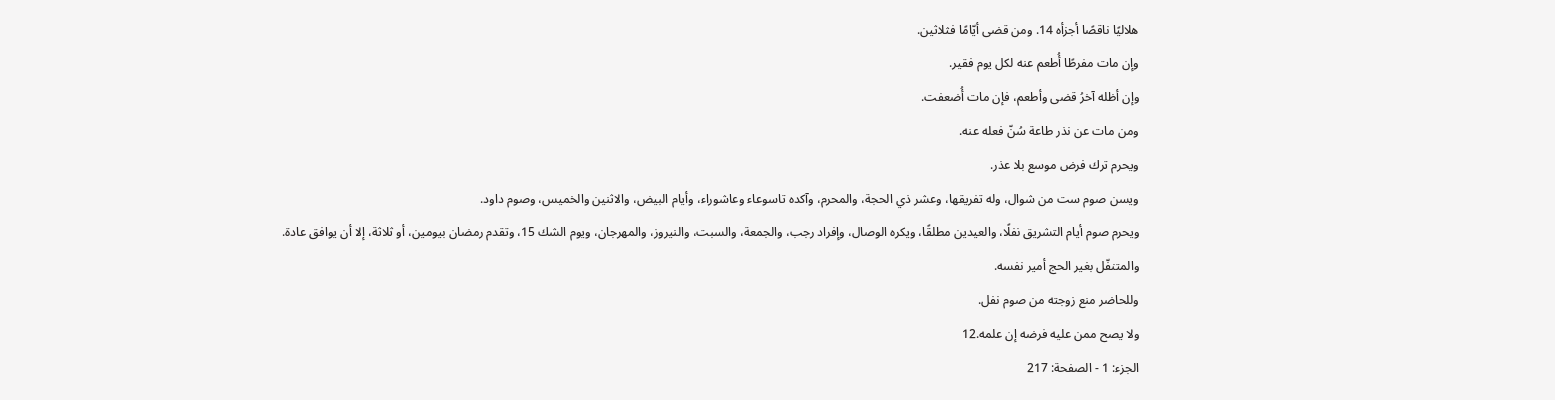هلاليًا ناقصًا أجزأه 14. ومن قضى أيّامًا فثلاثين.
وإن مات مفرطًا أُطعم عنه لكل يوم فقير.
وإن أظله آخرُ قضى وأطعم، فإن مات أُضعفت.
ومن مات عن نذر طاعة سُنّ فعله عنه.
ويحرم ترك فرض موسع بلا عذر.
ويسن صوم ست من شوال، وله تفريقها، وعشر ذي الحجة، والمحرم، وآكده تاسوعاء وعاشوراء، وأيام البيض، والاثنين والخميس، وصوم داود.
ويحرم صوم أيام التشريق نفلًا، والعيدين مطلقًا، ويكره الوصال، وإفراد رجب، والجمعة، والسبت، والنيروز، والمهرجان، ويوم الشك 15، وتقدم رمضان بيومين، أو ثلاثة، إلا أن يوافق عادة.
والمتنفّل بغير الحج أمير نفسه.
وللحاضر منع زوجته من صوم نفل.
ولا يصح ممن عليه فرضه إن علمه.12
الجزء: 1 - الصفحة: 217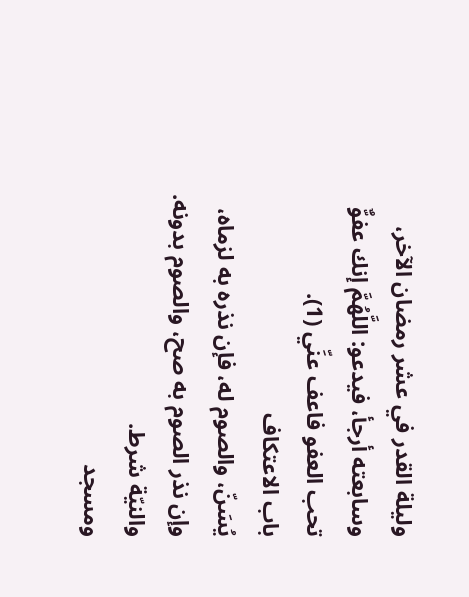وليلة القدر في عشر رمضان الآخر، وسابعته أرجأ، فيدعو: اللَّهُمَّ إنك عفوٌّ تحب العفو فاعف عنِّي (1).
باب الاعتكاف
يُسَنّ، والصوم له، فإن نذره به لزماه، وإن نذر الصوم به صح، والصوم بدونه.
والنيّة شرط.
ومسجد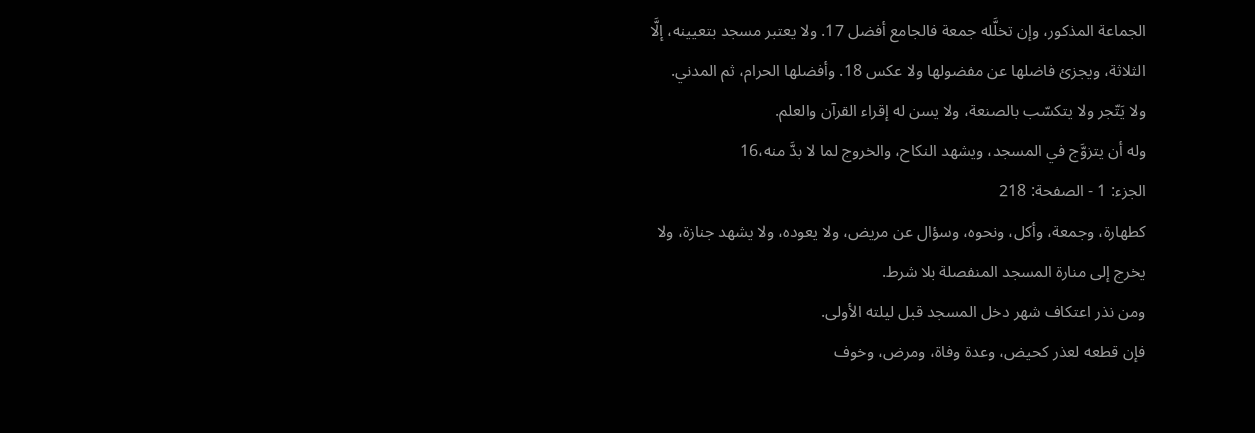الجماعة المذكور، وإن تخلَّله جمعة فالجامع أفضل 17. ولا يعتبر مسجد بتعيينه، إلَّا الثلاثة، ويجزئ فاضلها عن مفضولها ولا عكس 18. وأفضلها الحرام، ثم المدني.
ولا يَتّجر ولا يتكسّب بالصنعة، ولا يسن له إقراء القرآن والعلم.
وله أن يتزوَّج في المسجد، ويشهد النكاح، والخروج لما لا بدَّ منه،16
الجزء: 1 - الصفحة: 218
كطهارة، وجمعة، وأكل، ونحوه، وسؤال عن مريض، ولا يعوده، ولا يشهد جنازة، ولا يخرج إلى منارة المسجد المنفصلة بلا شرط.
ومن نذر اعتكاف شهر دخل المسجد قبل ليلته الأولى.
فإن قطعه لعذر كحيض، وعدة وفاة، ومرض، وخوف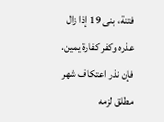فتنة، بنى 19 إذا زال عذره وكفر كفارة يمين.
فإن نذر اعتكاف شهر مطلق لزمه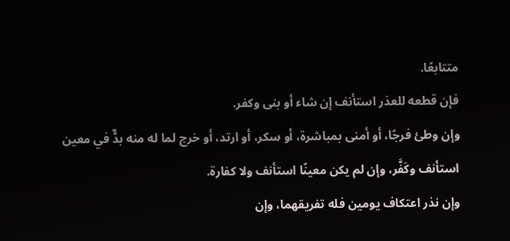متتابعًا.
فإن قطعه للعذر استأنف إن شاء أو بنى وكفر.
وإن وطئ فرجًا، أو أمنى بمباشرة، أو سكر، أو ارتد، أو خرج لما له منه بدٌّ في معين استأنف وكَفَّر، وإن لم يكن معينًا استأنف ولا كفارة.
وإن نذر اعتكاف يومين فله تفريقهما، وإن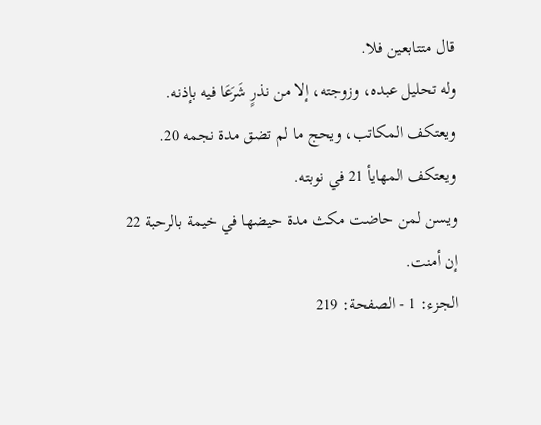قال متتابعين فلا.
وله تحليل عبده، وزوجته، إلا من نذرٍ شَرَعَا فيه بإذنه.
ويعتكف المكاتب، ويحج ما لم تضق مدة نجمه 20. ويعتكف المهايأ 21 في نوبته.
ويسن لمن حاضت مكث مدة حيضها في خيمة بالرحبة 22 إن أمنت.
الجزء: 1 - الصفحة: 219